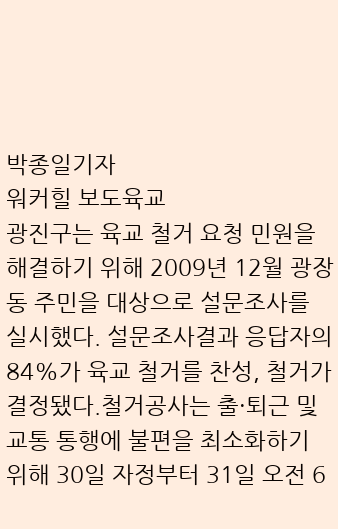박종일기자
워커힐 보도육교
광진구는 육교 철거 요청 민원을 해결하기 위해 2009년 12월 광장동 주민을 대상으로 설문조사를 실시했다. 설문조사결과 응답자의 84%가 육교 철거를 찬성, 철거가 결정됐다.철거공사는 출·퇴근 및 교통 통행에 불편을 최소화하기 위해 30일 자정부터 31일 오전 6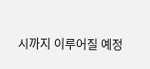시까지 이루어질 예정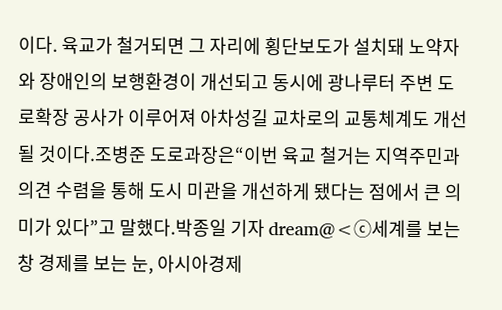이다. 육교가 철거되면 그 자리에 횡단보도가 설치돼 노약자와 장애인의 보행환경이 개선되고 동시에 광나루터 주변 도로확장 공사가 이루어져 아차성길 교차로의 교통체계도 개선될 것이다.조병준 도로과장은“이번 육교 철거는 지역주민과 의견 수렴을 통해 도시 미관을 개선하게 됐다는 점에서 큰 의미가 있다”고 말했다.박종일 기자 dream@<ⓒ세계를 보는 창 경제를 보는 눈, 아시아경제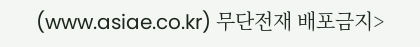(www.asiae.co.kr) 무단전재 배포금지>